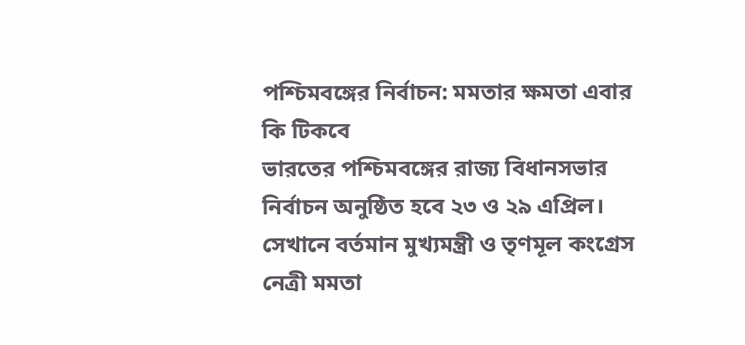পশ্চিমবঙ্গের নির্বাচন: মমতার ক্ষমতা এবার কি টিকবে
ভারতের পশ্চিমবঙ্গের রাজ্য বিধানসভার নির্বাচন অনুষ্ঠিত হবে ২৩ ও ২৯ এপ্রিল। সেখানে বর্তমান মুখ্যমন্ত্রী ও তৃণমূল কংগ্রেস নেত্রী মমতা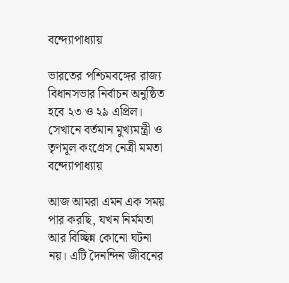বন্দ্যোপাধ্যায়

ভারতের পশ্চিমবঙ্গের রাজ্য বিধানসভার নির্বাচন অনুষ্ঠিত হবে ২৩ ও ২৯ এপ্রিল। সেখানে বর্তমান মুখ্যমন্ত্রী ও তৃণমূল কংগ্রেস নেত্রী মমতা বন্দ্যোপাধ্যায়

আজ আমরা এমন এক সময় পার করছি, যখন নির্মমতা আর বিচ্ছিন্ন কোনো ঘটনা নয়। এটি দৈনন্দিন জীবনের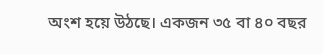অংশ হয়ে উঠছে। একজন ৩৫ বা ৪০ বছর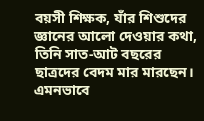বয়সী শিক্ষক, যাঁর শিশুদের জ্ঞানের আলো দেওয়ার কথা, তিনি সাত-আট বছরের ছাত্রদের বেদম মার মারছেন। এমনভাবে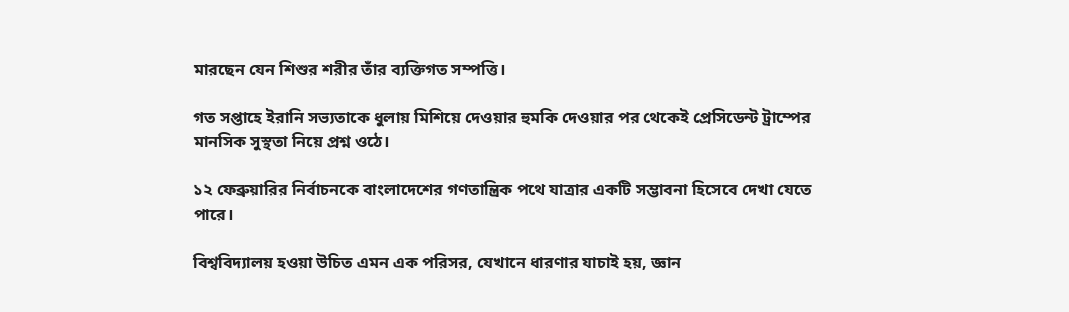মারছেন যেন শিশুর শরীর তাঁর ব্যক্তিগত সম্পত্তি।

গত সপ্তাহে ইরানি সভ্যতাকে ধুলায় মিশিয়ে দেওয়ার হুমকি দেওয়ার পর থেকেই প্রেসিডেন্ট ট্রাম্পের মানসিক সুস্থতা নিয়ে প্রশ্ন ওঠে।

১২ ফেব্রুয়ারির নির্বাচনকে বাংলাদেশের গণতান্ত্রিক পথে যাত্রার একটি সম্ভাবনা হিসেবে দেখা যেতে পারে।

বিশ্ববিদ্যালয় হওয়া উচিত এমন এক পরিসর, যেখানে ধারণার যাচাই হয়, জ্ঞান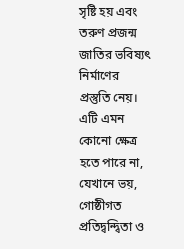সৃষ্টি হয় এবং তরুণ প্রজন্ম জাতির ভবিষ্যৎ নির্মাণের প্রস্তুতি নেয়। এটি এমন কোনো ক্ষেত্র হতে পারে না, যেখানে ভয়, গোষ্ঠীগত প্রতিদ্বন্দ্বিতা ও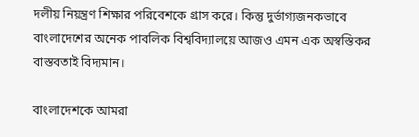দলীয় নিয়ন্ত্রণ শিক্ষার পরিবেশকে গ্রাস করে। কিন্তু দুর্ভাগ্যজনকভাবে বাংলাদেশের অনেক পাবলিক বিশ্ববিদ্যালয়ে আজও এমন এক অস্বস্তিকর বাস্তবতাই বিদ্যমান।

বাংলাদেশকে আমরা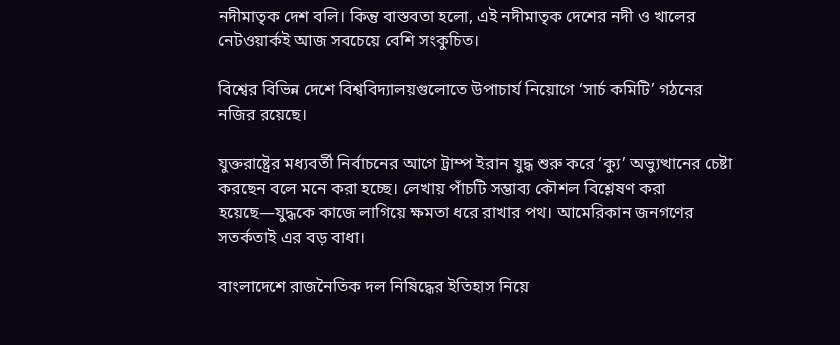নদীমাতৃক দেশ বলি। কিন্তু বাস্তবতা হলো, এই নদীমাতৃক দেশের নদী ও খালের নেটওয়ার্কই আজ সবচেয়ে বেশি সংকুচিত।

বিশ্বের বিভিন্ন দেশে বিশ্ববিদ্যালয়গুলোতে উপাচার্য নিয়োগে ‘সার্চ কমিটি’ গঠনের নজির রয়েছে।

যুক্তরাষ্ট্রের মধ্যবর্তী নির্বাচনের আগে ট্রাম্প ইরান যুদ্ধ শুরু করে ‘ক্যু’ অভ্যুত্থানের চেষ্টা করছেন বলে মনে করা হচ্ছে। লেখায় পাঁচটি সম্ভাব্য কৌশল বিশ্লেষণ করা হয়েছে—যুদ্ধকে কাজে লাগিয়ে ক্ষমতা ধরে রাখার পথ। আমেরিকান জনগণের সতর্কতাই এর বড় বাধা।

বাংলাদেশে রাজনৈতিক দল নিষিদ্ধের ইতিহাস নিয়ে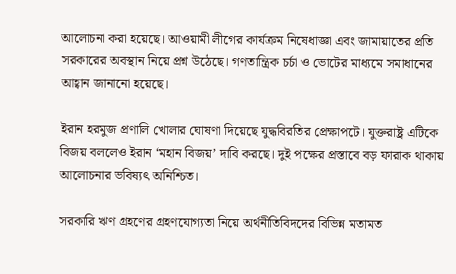আলোচনা করা হয়েছে। আওয়ামী লীগের কার্যক্রম নিষেধাজ্ঞা এবং জামায়াতের প্রতি সরকারের অবস্থান নিয়ে প্রশ্ন উঠেছে। গণতান্ত্রিক চর্চা ও ভোটের মাধ্যমে সমাধানের আহ্বান জানানো হয়েছে।

ইরান হরমুজ প্রণালি খোলার ঘোষণা দিয়েছে যুদ্ধবিরতির প্রেক্ষাপটে। যুক্তরাষ্ট্র এটিকে বিজয় বললেও ইরান ‘মহান বিজয়’ দাবি করছে। দুই পক্ষের প্রস্তাবে বড় ফারাক থাকায় আলোচনার ভবিষ্যৎ অনিশ্চিত।

সরকারি ঋণ গ্রহণের গ্রহণযোগ্যতা নিয়ে অর্থনীতিবিদদের বিভিন্ন মতামত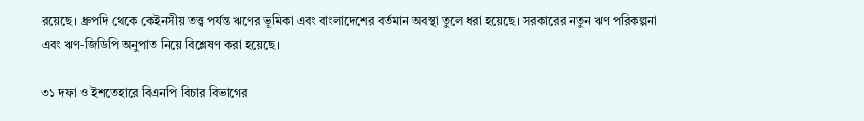রয়েছে। ধ্রুপদি থেকে কেইনসীয় তত্ত্ব পর্যন্ত ঋণের ভূমিকা এবং বাংলাদেশের বর্তমান অবস্থা তুলে ধরা হয়েছে। সরকারের নতুন ঋণ পরিকল্পনা এবং ঋণ-জিডিপি অনুপাত নিয়ে বিশ্লেষণ করা হয়েছে।

৩১ দফা ও ইশতেহারে বিএনপি বিচার বিভাগের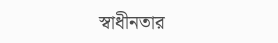স্বাধীনতার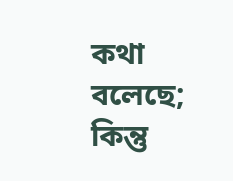কথা বলেছে; কিন্তু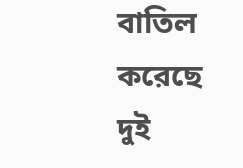বাতিল করেছে দুই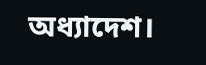অধ্যাদেশ।